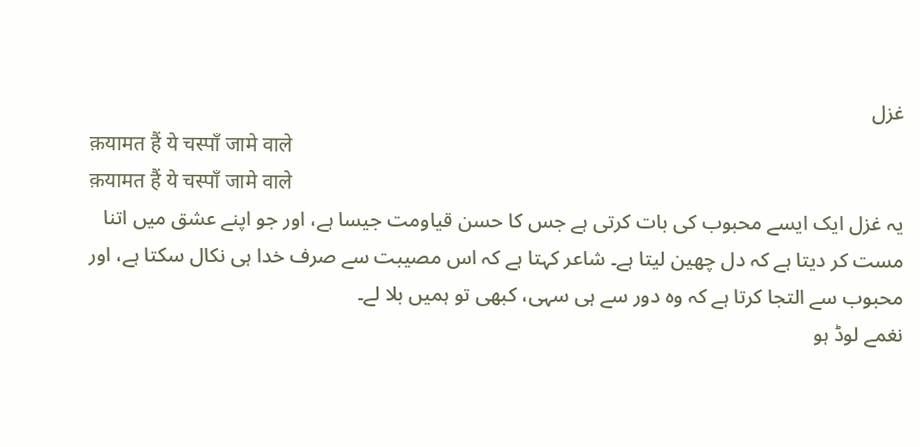غزل
क़यामत हैं ये चस्पाँ जामे वाले
क़यामत हैं ये चस्पाँ जामे वाले
یہ غزل ایک ایسے محبوب کی بات کرتی ہے جس کا حسن قیاومت جیسا ہے، اور جو اپنے عشق میں اتنا مست کر دیتا ہے کہ دل چھین لیتا ہے۔ شاعر کہتا ہے کہ اس مصیبت سے صرف خدا ہی نکال سکتا ہے، اور محبوب سے التجا کرتا ہے کہ وہ دور سے ہی سہی، کبھی تو ہمیں بلا لے۔
نغمے لوڈ ہو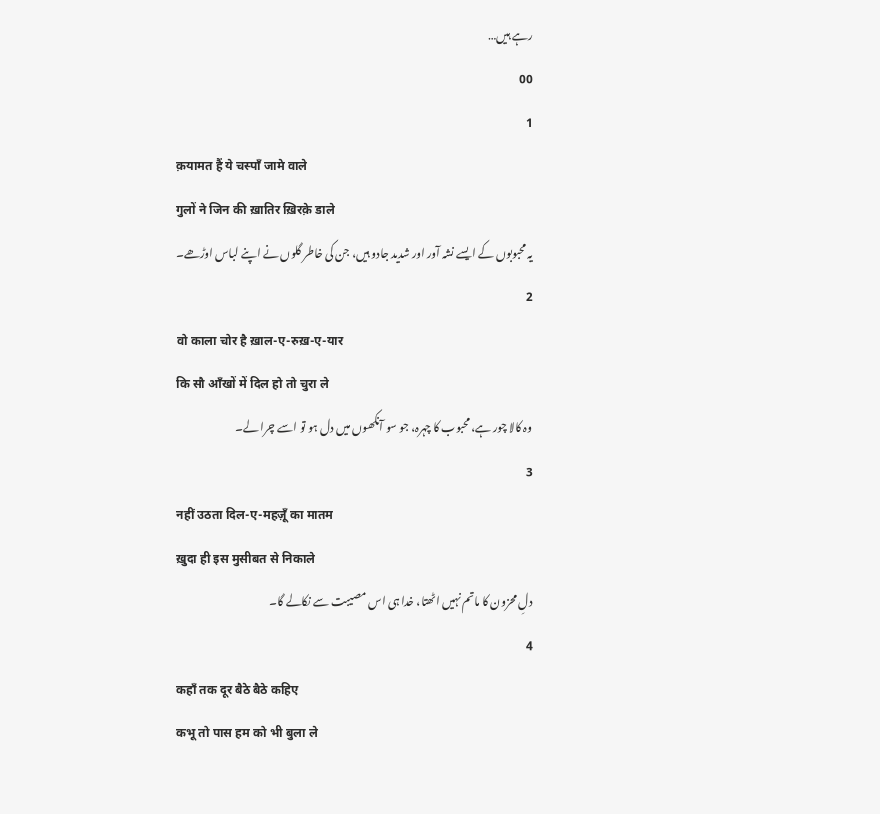رہے ہیں…
00
1
क़यामत हैं ये चस्पाँ जामे वाले
गुलों ने जिन की ख़ातिर ख़िरक़े डाले
یہ محبوبوں کے ایسے نشہ آور اور شدید جادو ہیں، جن کی خاطر گلوں نے اپنے لباس اوڑھے۔
2
वो काला चोर है ख़ाल-ए-रुख़-ए-यार
कि सौ आँखों में दिल हो तो चुरा ले
وہ کالا چور ہے، محبوب کا چہرہ، جو سو آنکھوں میں دل ہو تو اسے چرا لے۔
3
नहीं उठता दिल-ए-महज़ूँ का मातम
ख़ुदा ही इस मुसीबत से निकाले
دلِ محزون کا ماتم نہیں اٹھتا، خدا ہی اس مصیبت سے نکالے گا۔
4
कहाँ तक दूर बैठे बैठे कहिए
कभू तो पास हम को भी बुला ले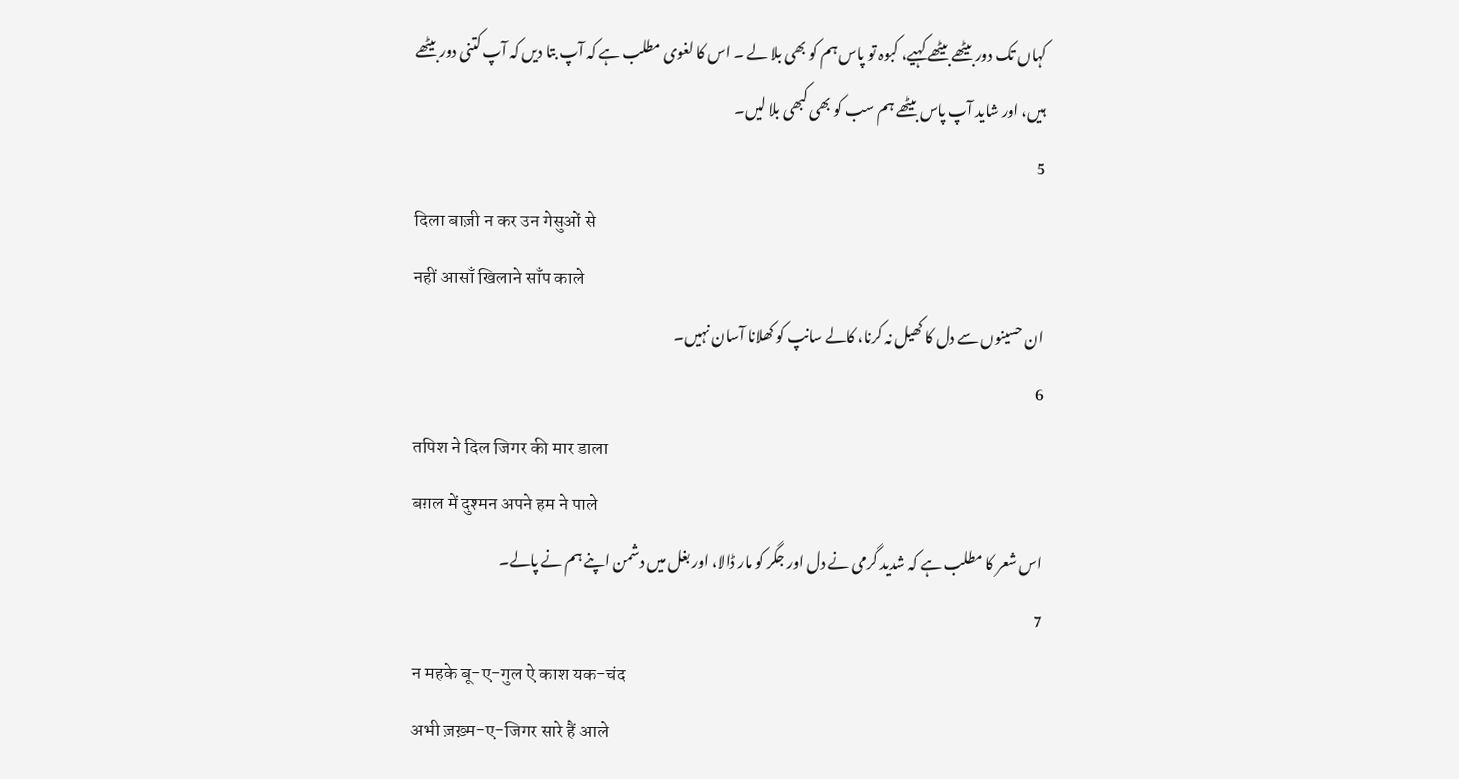کہاں تک دور بیٹھے بیٹھے کہیے، کبوہ تو پاس ہم کو بھی بلا لے ۔ اس کا لغوی مطلب ہے کہ آپ بتا دیں کہ آپ کتنی دور بیٹھے ہیں، اور شاید آپ پاس بیٹھے ہم سب کو بھی کبھی بلا لیں۔
5
दिला बाज़ी न कर उन गेसुओं से
नहीं आसाँ खिलाने साँप काले
ان حسینوں سے دل کا کھیل نہ کرنا، کالے سانپ کو کھلانا آسان نہیں۔
6
तपिश ने दिल जिगर की मार डाला
बग़ल में दुश्मन अपने हम ने पाले
اس شعر کا مطلب ہے کہ شدید گرمی نے دل اور جگر کو مار ڈالا، اور بغل میں دشمن اپنے ہم نے پالے۔
7
न महके बू-ए-गुल ऐ काश यक-चंद
अभी ज़ख़्म-ए-जिगर सारे हैं आले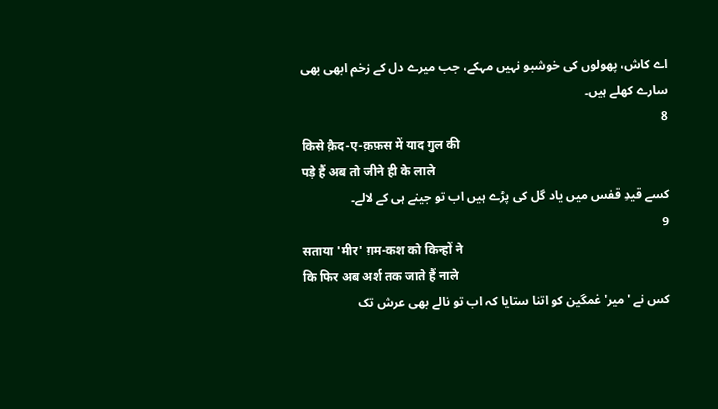اے کاش، پھولوں کی خوشبو نہیں مہکے، جب میرے دل کے زخم ابھی بھی سارے کھلے ہیں۔
8
किसे क़ैद-ए-क़फ़स में याद गुल की
पड़े हैं अब तो जीने ही के लाले
کسے قیدِ قفس میں یاد گل کی پڑے ہیں اب تو جینے ہی کے لالے۔
9
सताया 'मीर' ग़म-कश को किन्हों ने
कि फिर अब अर्श तक जाते हैं नाले
کس نے 'میر' غمگین کو اتنا ستایا کہ اب تو نالے بھی عرش تک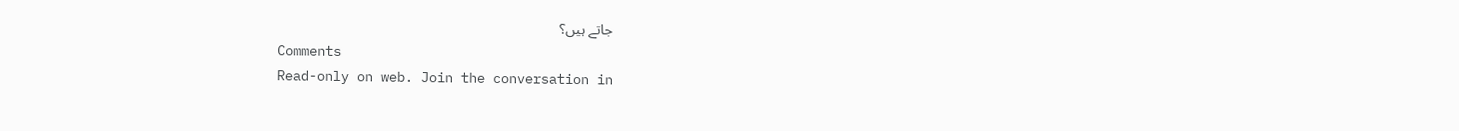جاتے ہیں؟
Comments
Read-only on web. Join the conversation in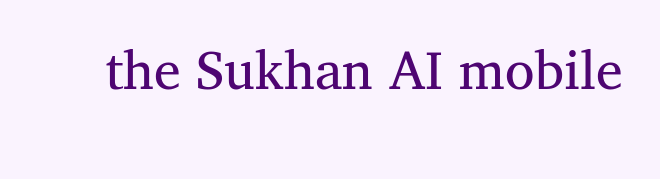the Sukhan AI mobile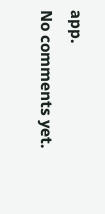app.
No comments yet.